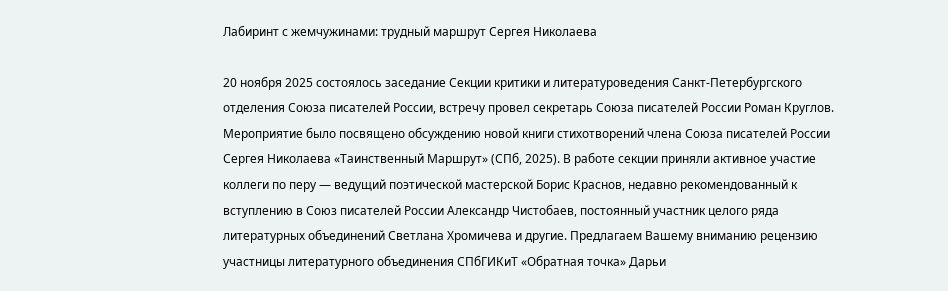Лабиринт с жемчужинами: трудный маршрут Сергея Николаева

20 ноября 2025 состоялось заседание Секции критики и литературоведения Санкт-Петербургского отделения Союза писателей России, встречу провел секретарь Союза писателей России Роман Круглов. Мероприятие было посвящено обсуждению новой книги стихотворений члена Союза писателей России Сергея Николаева «Таинственный Маршрут» (СПб, 2025). В работе секции приняли активное участие коллеги по перу — ведущий поэтической мастерской Борис Краснов, недавно рекомендованный к вступлению в Союз писателей России Александр Чистобаев, постоянный участник целого ряда литературных объединений Светлана Хромичева и другие. Предлагаем Вашему вниманию рецензию участницы литературного объединения СПбГИКиТ «Обратная точка» Дарьи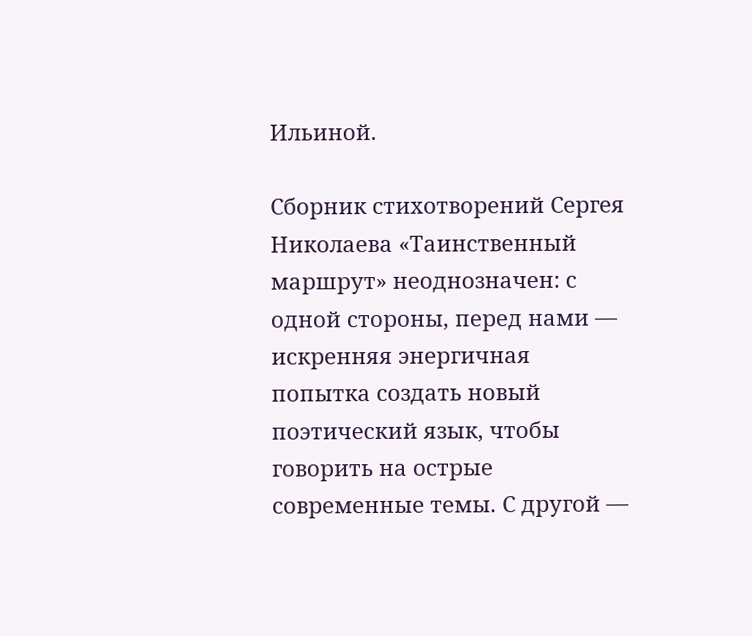Ильиной.

Сборник стихотворений Сергея Николаева «Таинственный маршрут» неоднозначен: с одной стороны, перед нами — искренняя энергичная попытка создать новый поэтический язык, чтобы говорить на острые современные темы. С другой —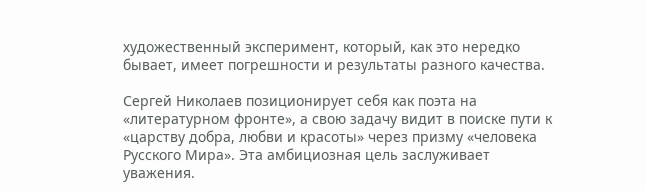художественный эксперимент, который, как это нередко бывает, имеет погрешности и результаты разного качества.

Сергей Николаев позиционирует себя как поэта на «литературном фронте», а свою задачу видит в поиске пути к «царству добра, любви и красоты» через призму «человека Русского Мира». Эта амбициозная цель заслуживает уважения.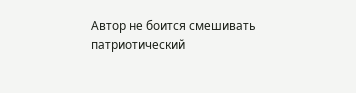Автор не боится смешивать патриотический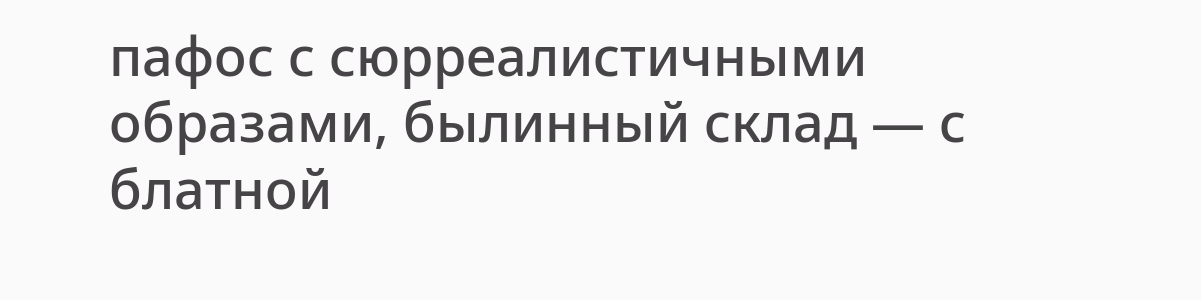пафос с сюрреалистичными образами, былинный склад — с блатной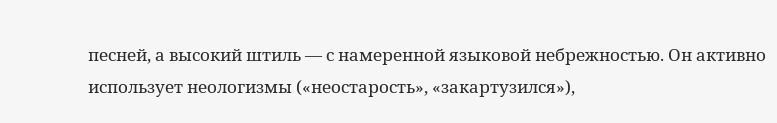песней, а высокий штиль — с намеренной языковой небрежностью. Он активно использует неологизмы («неостарость», «закартузился»),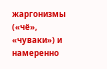жаргонизмы («чё», «чуваки») и намеренно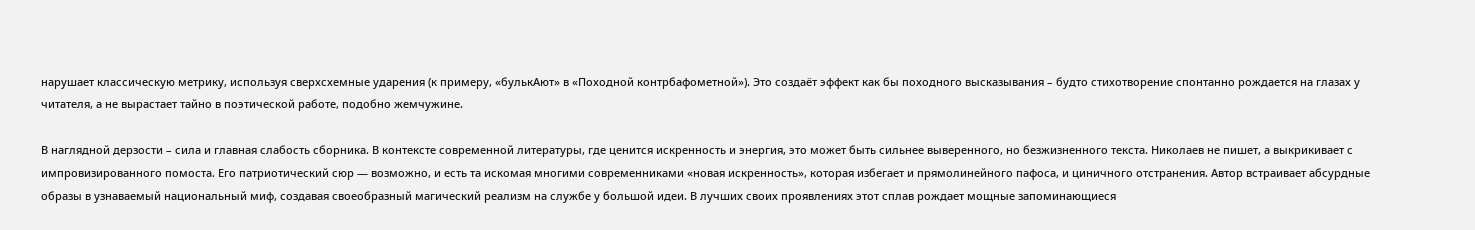нарушает классическую метрику, используя сверхсхемные ударения (к примеру, «булькАют» в «Походной контрбафометной»). Это создаёт эффект как бы походного высказывания – будто стихотворение спонтанно рождается на глазах у читателя, а не вырастает тайно в поэтической работе, подобно жемчужине.

В наглядной дерзости – сила и главная слабость сборника. В контексте современной литературы, где ценится искренность и энергия, это может быть сильнее выверенного, но безжизненного текста. Николаев не пишет, а выкрикивает с импровизированного помоста. Его патриотический сюр — возможно, и есть та искомая многими современниками «новая искренность», которая избегает и прямолинейного пафоса, и циничного отстранения. Автор встраивает абсурдные образы в узнаваемый национальный миф, создавая своеобразный магический реализм на службе у большой идеи. В лучших своих проявлениях этот сплав рождает мощные запоминающиеся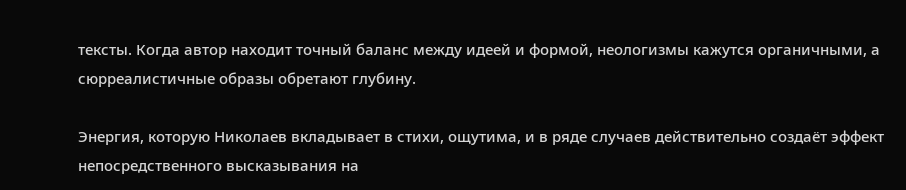тексты. Когда автор находит точный баланс между идеей и формой, неологизмы кажутся органичными, а сюрреалистичные образы обретают глубину.

Энергия, которую Николаев вкладывает в стихи, ощутима, и в ряде случаев действительно создаёт эффект непосредственного высказывания на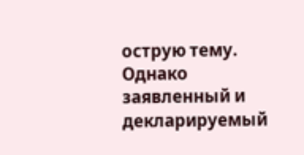острую тему. Однако заявленный и декларируемый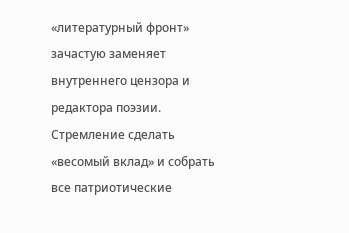«литературный фронт» зачастую заменяет внутреннего цензора и редактора поэзии. Стремление сделать «весомый вклад» и собрать все патриотические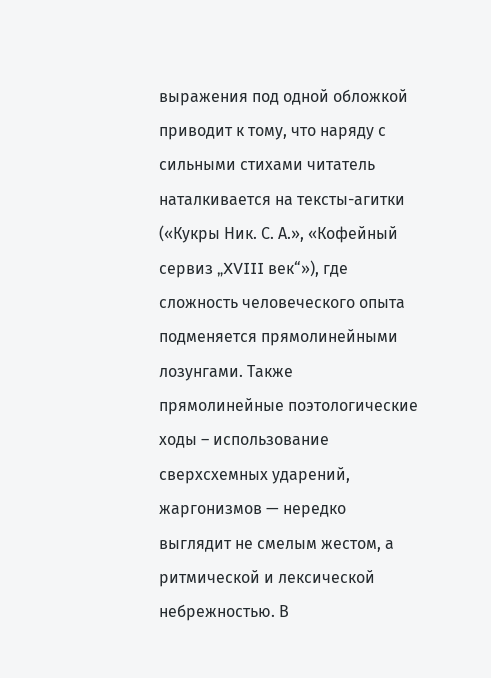выражения под одной обложкой приводит к тому, что наряду с сильными стихами читатель наталкивается на тексты-агитки («Кукры Ник. С. А.», «Кофейный сервиз „XVIII век“»), где сложность человеческого опыта подменяется прямолинейными лозунгами. Также прямолинейные поэтологические ходы – использование сверхсхемных ударений, жаргонизмов — нередко выглядит не смелым жестом, а ритмической и лексической небрежностью. В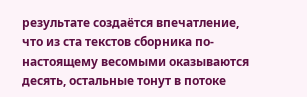результате создаётся впечатление, что из ста текстов сборника по-настоящему весомыми оказываются десять, остальные тонут в потоке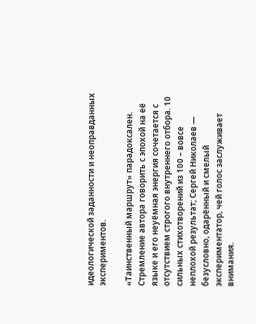идеологической заданности и неоправданных экспериментов.

«Таинственный маршрут» парадоксален. Стремление автора говорить с эпохой на её языке и его неуёмная энергия сочетается с отсутствием строгого внутреннего отбора. 10 сильных стихотворений из 100 – вовсе неплохой результат; Сергей Николаев — безусловно, одарённый и смелый экспериментатор, чей голос заслуживает внимания.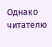Однако читателю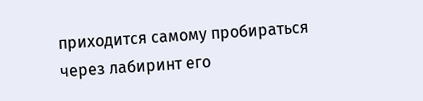приходится самому пробираться через лабиринт его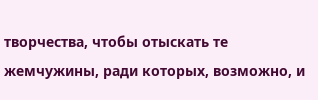творчества, чтобы отыскать те жемчужины, ради которых, возможно, и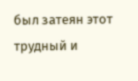был затеян этот трудный и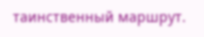таинственный маршрут.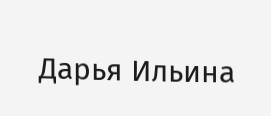Дарья Ильина